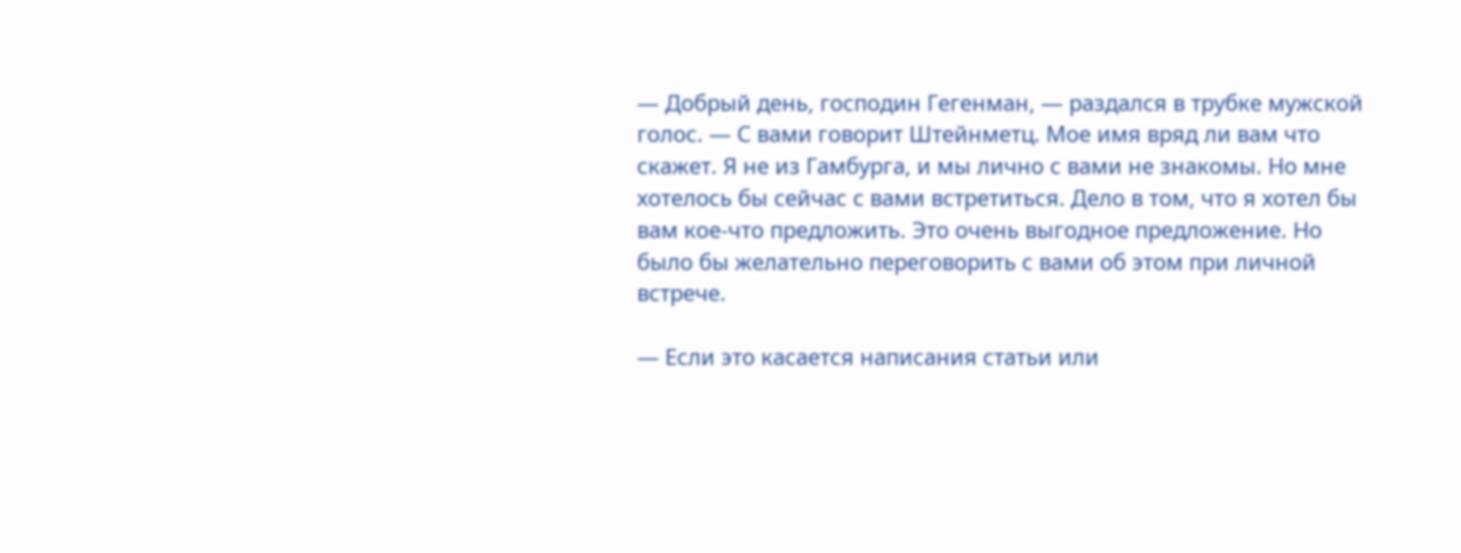— Добрый день, господин Гегенман, — раздался в трубке мужской голос. — С вами говорит Штейнметц. Мое имя вряд ли вам что скажет. Я не из Гамбурга, и мы лично с вами не знакомы. Но мне хотелось бы сейчас с вами встретиться. Дело в том, что я хотел бы вам кое-что предложить. Это очень выгодное предложение. Но было бы желательно переговорить с вами об этом при личной встрече.

— Если это касается написания статьи или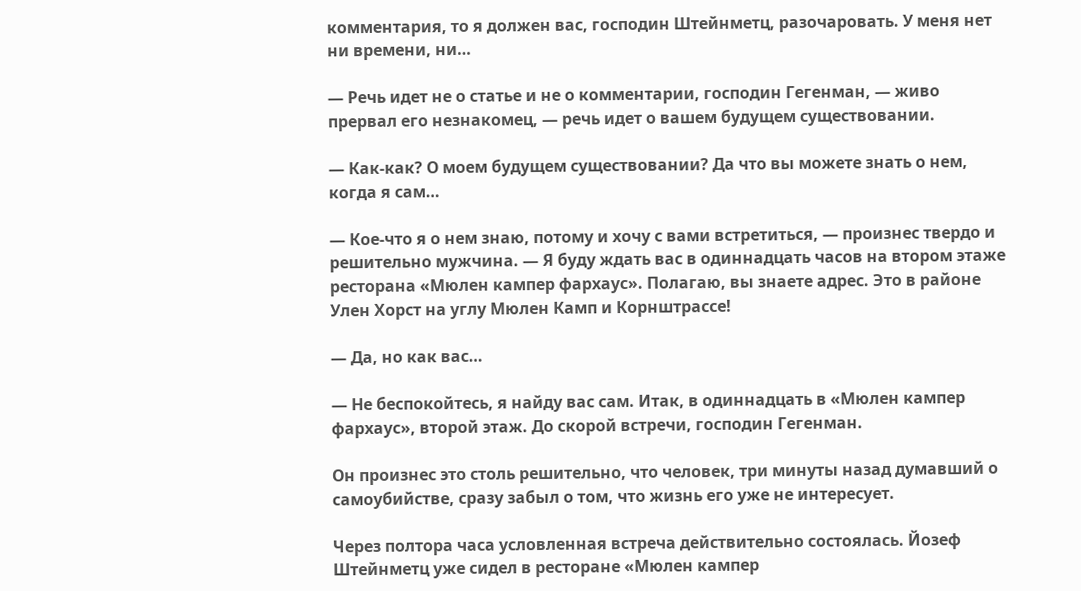комментария, то я должен вас, господин Штейнметц, разочаровать. У меня нет ни времени, ни…

— Речь идет не о статье и не о комментарии, господин Гегенман, — живо прервал его незнакомец, — речь идет о вашем будущем существовании.

— Как-как? О моем будущем существовании? Да что вы можете знать о нем, когда я сам…

— Кое-что я о нем знаю, потому и хочу с вами встретиться, — произнес твердо и решительно мужчина. — Я буду ждать вас в одиннадцать часов на втором этаже ресторана «Мюлен кампер фархаус». Полагаю, вы знаете адрес. Это в районе Улен Хорст на углу Мюлен Камп и Корнштрассе!

— Да, но как вас…

— Не беспокойтесь, я найду вас сам. Итак, в одиннадцать в «Мюлен кампер фархаус», второй этаж. До скорой встречи, господин Гегенман.

Он произнес это столь решительно, что человек, три минуты назад думавший о самоубийстве, сразу забыл о том, что жизнь его уже не интересует.

Через полтора часа условленная встреча действительно состоялась. Йозеф Штейнметц уже сидел в ресторане «Мюлен кампер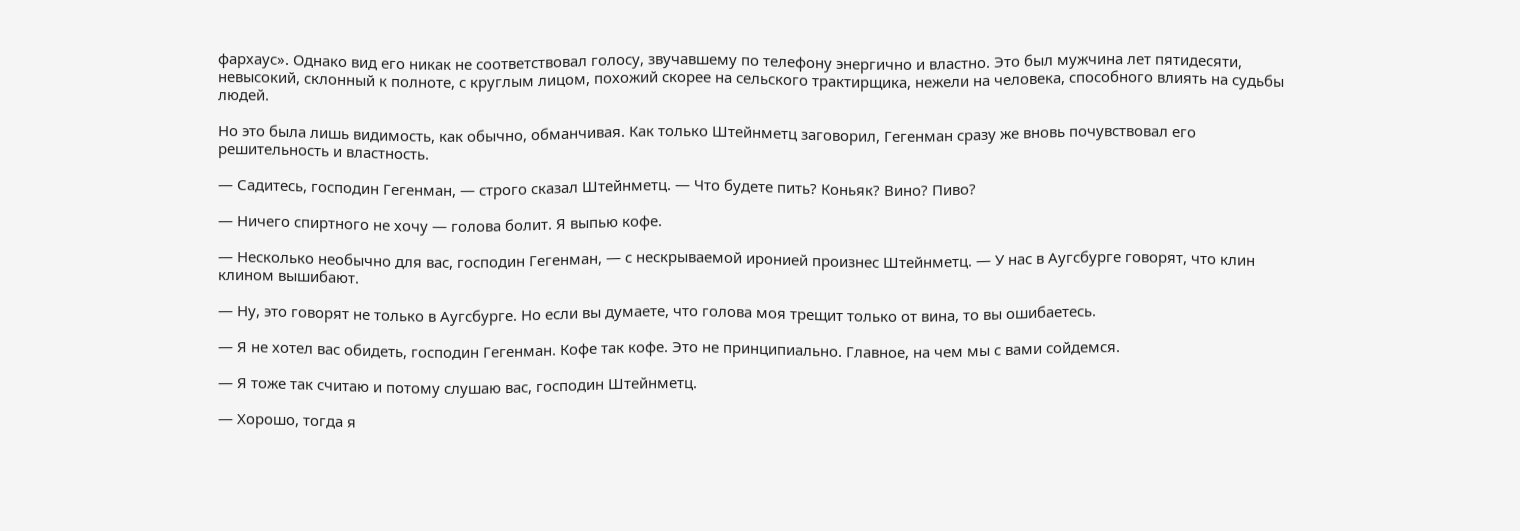фархаус». Однако вид его никак не соответствовал голосу, звучавшему по телефону энергично и властно. Это был мужчина лет пятидесяти, невысокий, склонный к полноте, с круглым лицом, похожий скорее на сельского трактирщика, нежели на человека, способного влиять на судьбы людей.

Но это была лишь видимость, как обычно, обманчивая. Как только Штейнметц заговорил, Гегенман сразу же вновь почувствовал его решительность и властность.

— Садитесь, господин Гегенман, — строго сказал Штейнметц. — Что будете пить? Коньяк? Вино? Пиво?

— Ничего спиртного не хочу — голова болит. Я выпью кофе.

— Несколько необычно для вас, господин Гегенман, — с нескрываемой иронией произнес Штейнметц. — У нас в Аугсбурге говорят, что клин клином вышибают.

— Ну, это говорят не только в Аугсбурге. Но если вы думаете, что голова моя трещит только от вина, то вы ошибаетесь.

— Я не хотел вас обидеть, господин Гегенман. Кофе так кофе. Это не принципиально. Главное, на чем мы с вами сойдемся.

— Я тоже так считаю и потому слушаю вас, господин Штейнметц.

— Хорошо, тогда я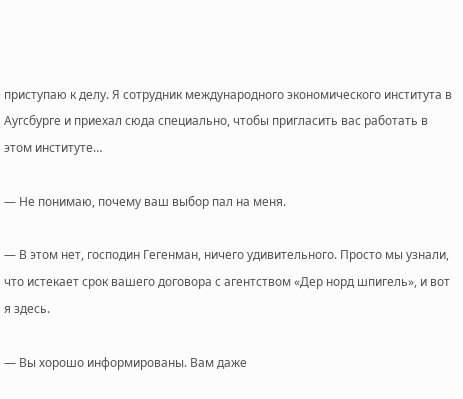приступаю к делу. Я сотрудник международного экономического института в Аугсбурге и приехал сюда специально, чтобы пригласить вас работать в этом институте…

— Не понимаю, почему ваш выбор пал на меня.

— В этом нет, господин Гегенман, ничего удивительного. Просто мы узнали, что истекает срок вашего договора с агентством «Дер норд шпигель», и вот я здесь.

— Вы хорошо информированы. Вам даже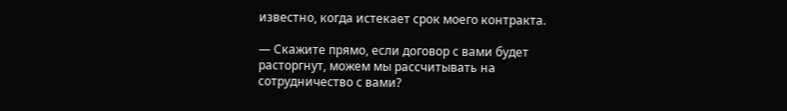известно, когда истекает срок моего контракта.

— Скажите прямо, если договор с вами будет расторгнут, можем мы рассчитывать на сотрудничество с вами?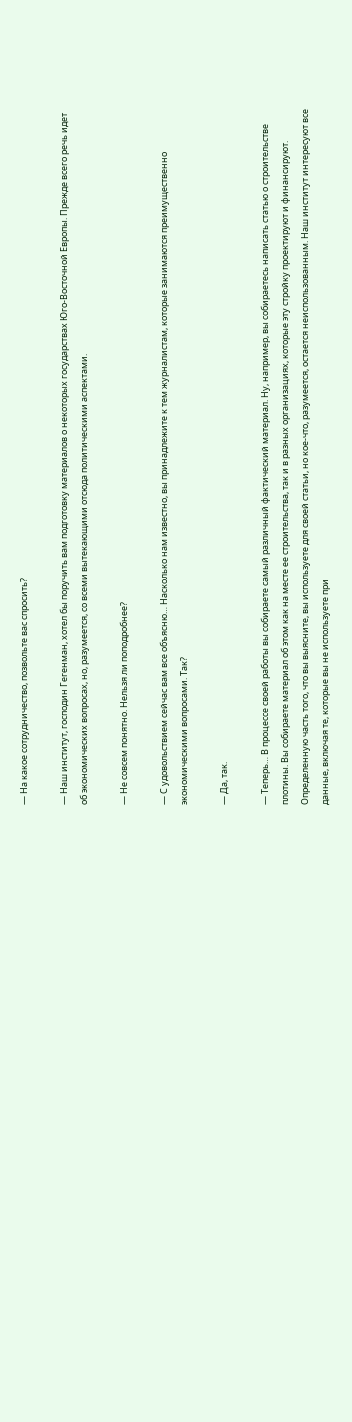— На какое сотрудничество, позвольте вас спросить?

— Наш институт, господин Гегенман, хотел бы поручить вам подготовку материалов о некоторых государствах Юго-Восточной Европы. Прежде всего речь идет об экономических вопросах, но, разумеется, со всеми вытекающими отсюда политическими аспектами.

— Не совсем понятно. Нельзя ли поподробнее?

— С удовольствием сейчас вам все объясню… Насколько нам известно, вы принадлежите к тем журналистам, которые занимаются преимущественно экономическими вопросами. Так?

— Да, так.

— Теперь… В процессе своей работы вы собираете самый различный фактический материал. Ну, например, вы собираетесь написать статью о строительстве плотины. Вы собираете материал об этом как на месте ее строительства, так и в разных организациях, которые эту стройку проектируют и финансируют. Определенную часть того, что вы выясните, вы используете для своей статьи, но кое-что, разумеется, остается неиспользованным. Наш институт интересуют все данные, включая те, которые вы не используете при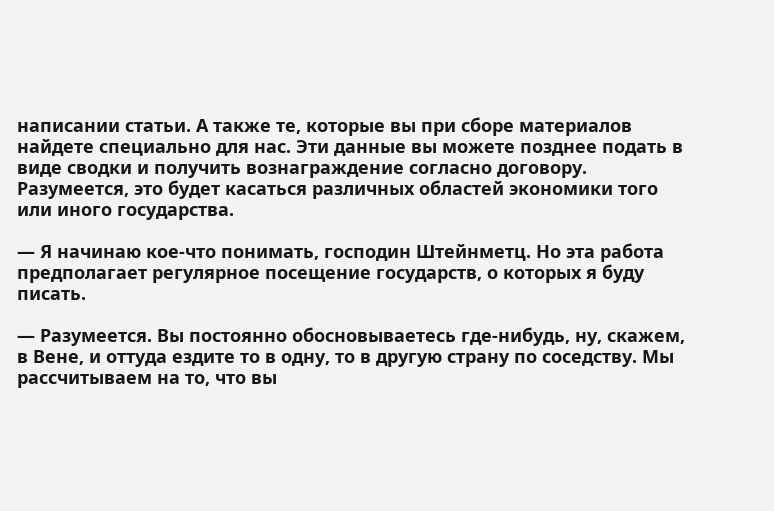написании статьи. А также те, которые вы при сборе материалов найдете специально для нас. Эти данные вы можете позднее подать в виде сводки и получить вознаграждение согласно договору. Разумеется, это будет касаться различных областей экономики того или иного государства.

— Я начинаю кое-что понимать, господин Штейнметц. Но эта работа предполагает регулярное посещение государств, о которых я буду писать.

— Разумеется. Вы постоянно обосновываетесь где-нибудь, ну, скажем, в Вене, и оттуда ездите то в одну, то в другую страну по соседству. Мы рассчитываем на то, что вы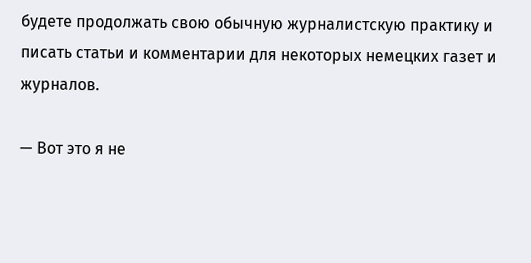будете продолжать свою обычную журналистскую практику и писать статьи и комментарии для некоторых немецких газет и журналов.

— Вот это я не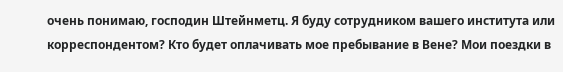очень понимаю, господин Штейнметц. Я буду сотрудником вашего института или корреспондентом? Кто будет оплачивать мое пребывание в Вене? Мои поездки в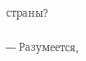страны?

— Разумеется,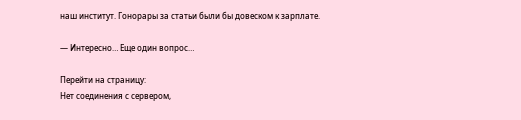наш институт. Гонорары за статьи были бы довеском к зарплате.

— Интересно… Еще один вопрос…

Перейти на страницу:
Нет соединения с сервером,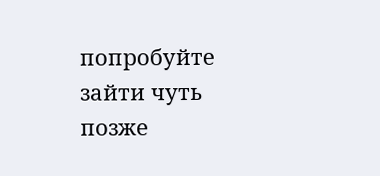попробуйте зайти чуть позже